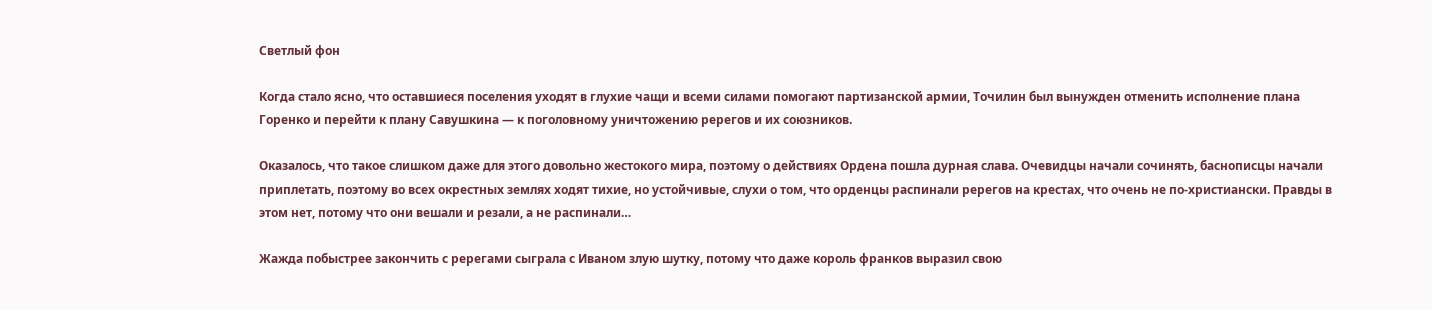Светлый фон

Когда стало ясно, что оставшиеся поселения уходят в глухие чащи и всеми силами помогают партизанской армии, Точилин был вынужден отменить исполнение плана Горенко и перейти к плану Савушкина — к поголовному уничтожению ререгов и их союзников.

Оказалось, что такое слишком даже для этого довольно жестокого мира, поэтому о действиях Ордена пошла дурная слава. Очевидцы начали сочинять, баснописцы начали приплетать, поэтому во всех окрестных землях ходят тихие, но устойчивые, слухи о том, что орденцы распинали ререгов на крестах, что очень не по-христиански. Правды в этом нет, потому что они вешали и резали, а не распинали…

Жажда побыстрее закончить с ререгами сыграла с Иваном злую шутку, потому что даже король франков выразил свою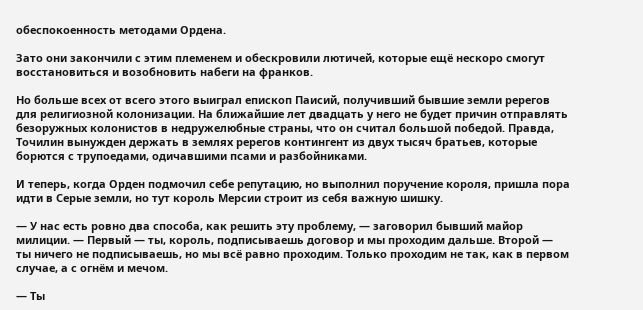обеспокоенность методами Ордена.

Зато они закончили с этим племенем и обескровили лютичей, которые ещё нескоро смогут восстановиться и возобновить набеги на франков.

Но больше всех от всего этого выиграл епископ Паисий, получивший бывшие земли ререгов для религиозной колонизации. На ближайшие лет двадцать у него не будет причин отправлять безоружных колонистов в недружелюбные страны, что он считал большой победой. Правда, Точилин вынужден держать в землях ререгов контингент из двух тысяч братьев, которые борются с трупоедами, одичавшими псами и разбойниками.

И теперь, когда Орден подмочил себе репутацию, но выполнил поручение короля, пришла пора идти в Серые земли, но тут король Мерсии строит из себя важную шишку.

— У нас есть ровно два способа, как решить эту проблему, — заговорил бывший майор милиции. — Первый — ты, король, подписываешь договор и мы проходим дальше. Второй — ты ничего не подписываешь, но мы всё равно проходим. Только проходим не так, как в первом случае, а с огнём и мечом.

— Ты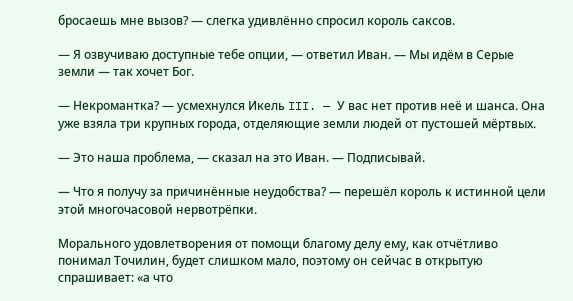бросаешь мне вызов? — слегка удивлённо спросил король саксов.

— Я озвучиваю доступные тебе опции, — ответил Иван. — Мы идём в Серые земли — так хочет Бог.

— Некромантка? — усмехнулся Икель III. — У вас нет против неё и шанса. Она уже взяла три крупных города, отделяющие земли людей от пустошей мёртвых.

— Это наша проблема, — сказал на это Иван. — Подписывай.

— Что я получу за причинённые неудобства? — перешёл король к истинной цели этой многочасовой нервотрёпки.

Морального удовлетворения от помощи благому делу ему, как отчётливо понимал Точилин, будет слишком мало, поэтому он сейчас в открытую спрашивает: «а что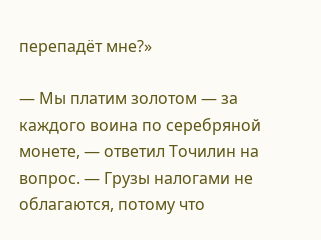перепадёт мне?»

— Мы платим золотом — за каждого воина по серебряной монете, — ответил Точилин на вопрос. — Грузы налогами не облагаются, потому что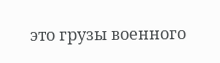это грузы военного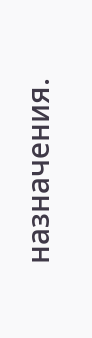назначения.